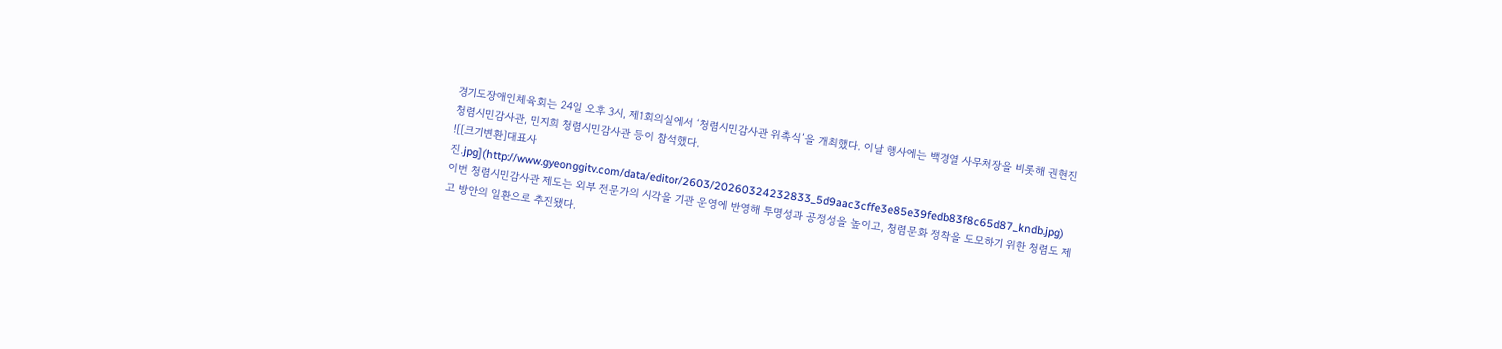경기도장애인체육회는 24일 오후 3시, 제1회의실에서 ‘청렴시민감사관 위촉식’을 개최했다. 이날 행사에는 백경열 사무처장을 비롯해 권현진 청렴시민감사관, 민지희 청렴시민감사관 등이 참석했다.
![[크기변환]대표사진.jpg](http://www.gyeonggitv.com/data/editor/2603/20260324232833_5d9aac3cffe3e85e39fedb83f8c65d87_kndb.jpg)
이번 청렴시민감사관 제도는 외부 전문가의 시각을 기관 운영에 반영해 투명성과 공정성을 높이고, 청렴문화 정착을 도모하기 위한 청렴도 제고 방안의 일환으로 추진됐다.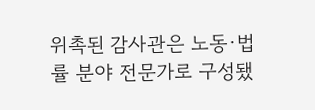위촉된 감사관은 노동·법률 분야 전문가로 구성됐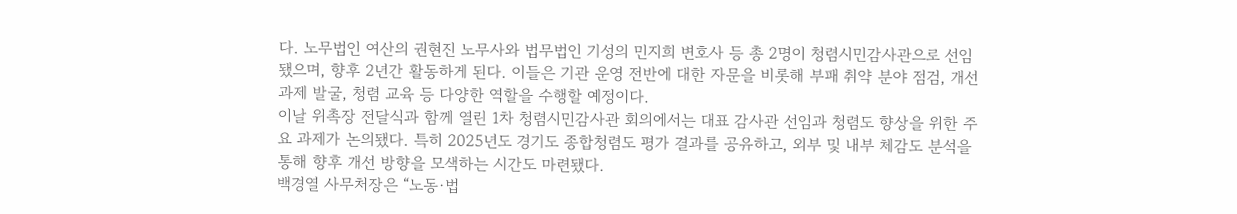다. 노무법인 여산의 권현진 노무사와 법무법인 기성의 민지희 변호사 등 총 2명이 청렴시민감사관으로 선임됐으며, 향후 2년간 활동하게 된다. 이들은 기관 운영 전반에 대한 자문을 비롯해 부패 취약 분야 점검, 개선 과제 발굴, 청렴 교육 등 다양한 역할을 수행할 예정이다.
이날 위촉장 전달식과 함께 열린 1차 청렴시민감사관 회의에서는 대표 감사관 선임과 청렴도 향상을 위한 주요 과제가 논의됐다. 특히 2025년도 경기도 종합청렴도 평가 결과를 공유하고, 외부 및 내부 체감도 분석을 통해 향후 개선 방향을 모색하는 시간도 마련됐다.
백경열 사무처장은 “노동·법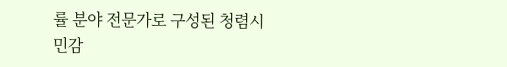률 분야 전문가로 구성된 청렴시민감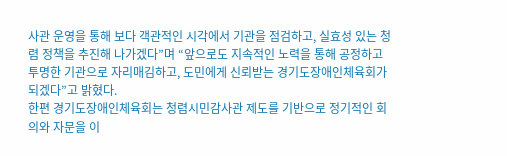사관 운영을 통해 보다 객관적인 시각에서 기관을 점검하고, 실효성 있는 청렴 정책을 추진해 나가겠다”며 “앞으로도 지속적인 노력을 통해 공정하고 투명한 기관으로 자리매김하고, 도민에게 신뢰받는 경기도장애인체육회가 되겠다”고 밝혔다.
한편 경기도장애인체육회는 청렴시민감사관 제도를 기반으로 정기적인 회의와 자문을 이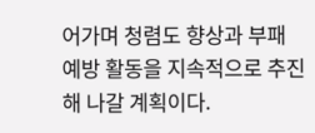어가며 청렴도 향상과 부패 예방 활동을 지속적으로 추진해 나갈 계획이다.